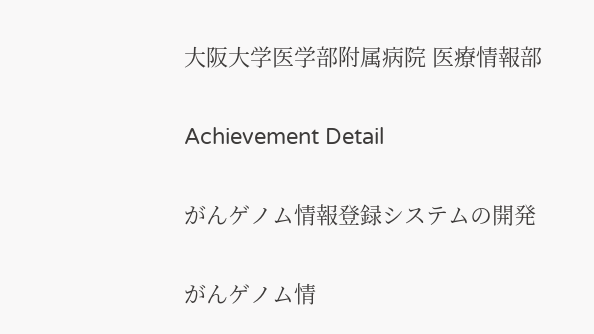大阪大学医学部附属病院 医療情報部

Achievement Detail

がんゲノム情報登録システムの開発

がんゲノム情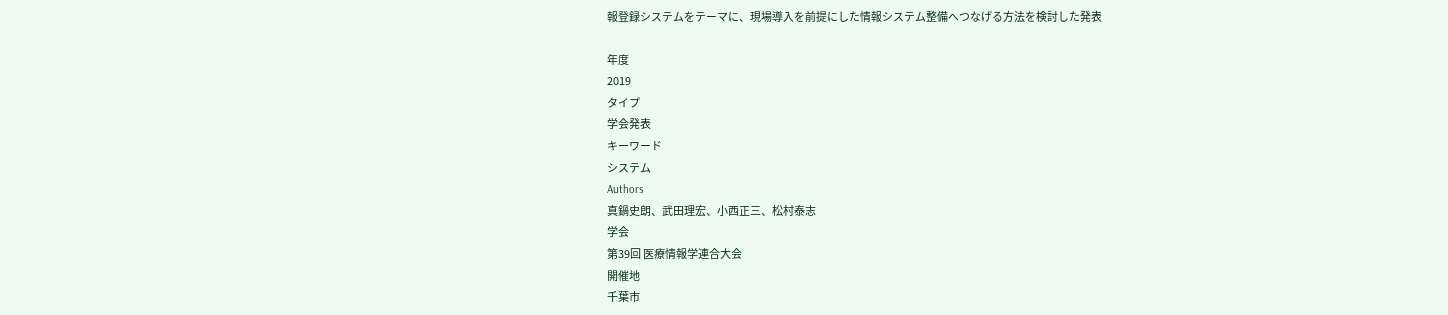報登録システムをテーマに、現場導入を前提にした情報システム整備へつなげる方法を検討した発表

年度
2019
タイプ
学会発表
キーワード
システム
Authors
真鍋史朗、武田理宏、小西正三、松村泰志
学会
第39回 医療情報学連合大会
開催地
千葉市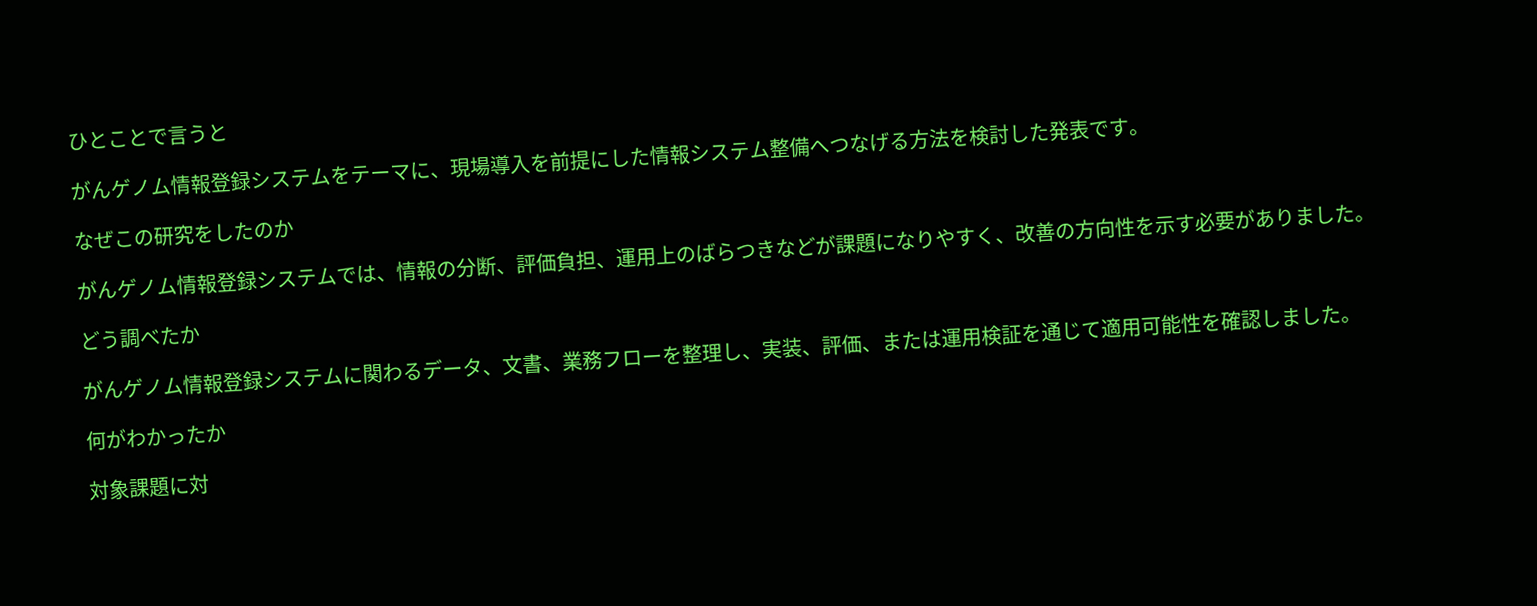ひとことで言うと

がんゲノム情報登録システムをテーマに、現場導入を前提にした情報システム整備へつなげる方法を検討した発表です。

なぜこの研究をしたのか

がんゲノム情報登録システムでは、情報の分断、評価負担、運用上のばらつきなどが課題になりやすく、改善の方向性を示す必要がありました。

どう調べたか

がんゲノム情報登録システムに関わるデータ、文書、業務フローを整理し、実装、評価、または運用検証を通じて適用可能性を確認しました。

何がわかったか

対象課題に対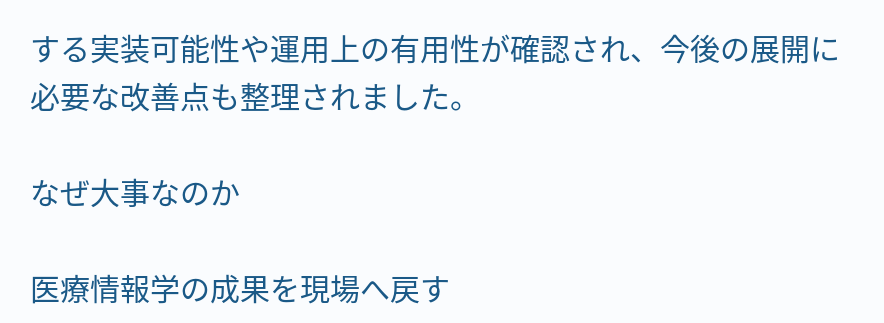する実装可能性や運用上の有用性が確認され、今後の展開に必要な改善点も整理されました。

なぜ大事なのか

医療情報学の成果を現場へ戻す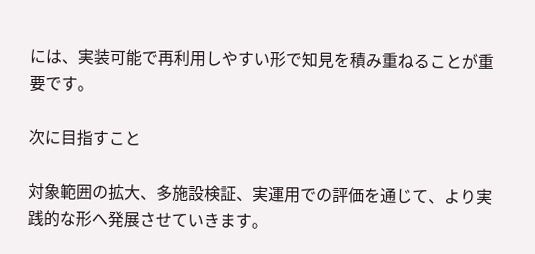には、実装可能で再利用しやすい形で知見を積み重ねることが重要です。

次に目指すこと

対象範囲の拡大、多施設検証、実運用での評価を通じて、より実践的な形へ発展させていきます。